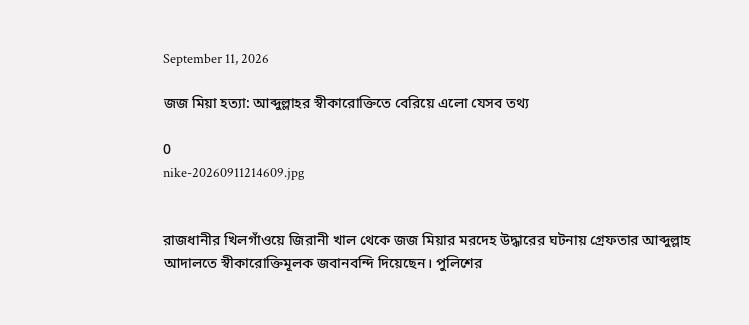September 11, 2026

জজ মিয়া হত্যা: আব্দুল্লাহর স্বীকারোক্তিতে বেরিয়ে এলো যেসব তথ্য

0
nike-20260911214609.jpg


রাজধানীর খিলগাঁওয়ে জিরানী খাল থেকে জজ মিয়ার মরদেহ উদ্ধারের ঘটনায় গ্রেফতার আব্দুল্লাহ আদালতে স্বীকারোক্তিমূলক জবানবন্দি দিয়েছেন। পুলিশের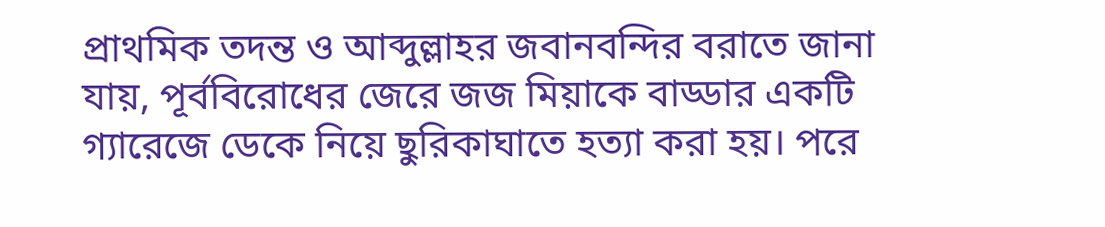প্রাথমিক তদন্ত ও আব্দুল্লাহর জবানবন্দির বরাতে জানা যায়, পূর্ববিরোধের জেরে জজ মিয়াকে বাড্ডার একটি গ্যারেজে ডেকে নিয়ে ছুরিকাঘাতে হত্যা করা হয়। পরে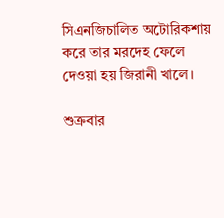সিএনজিচালিত অটোরিকশায় করে তার মরদেহ ফেলে দেওয়া হয় জিরানী খালে।

শুক্রবার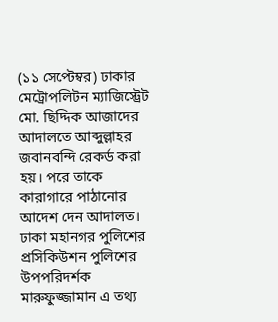(১১ সেপ্টেম্বর) ঢাকার মেট্রোপলিটন ম্যাজিস্ট্রেট মো. ছিদ্দিক আজাদের আদালতে আব্দুল্লাহর জবানবন্দি রেকর্ড করা হয়। পরে তাকে কারাগারে পাঠানোর আদেশ দেন আদালত। ঢাকা মহানগর পুলিশের প্রসিকিউশন পুলিশের উপপরিদর্শক মারুফুজ্জামান এ তথ্য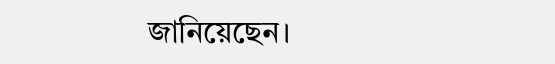জানিয়েছেন।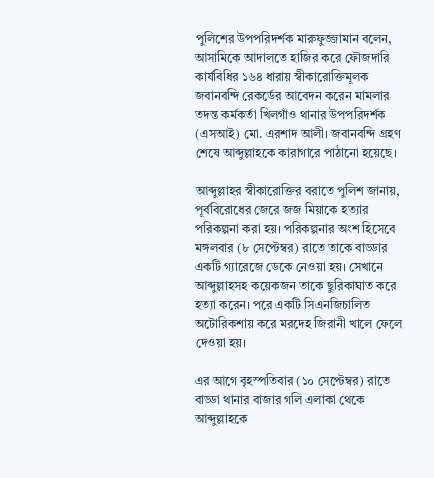পুলিশের উপপরিদর্শক মারুফুজ্জামান বলেন, আসামিকে আদালতে হাজির করে ফৌজদারি কার্যবিধির ১৬৪ ধারায় স্বীকারোক্তিমূলক জবানবন্দি রেকর্ডের আবেদন করেন মামলার তদন্ত কর্মকর্তা খিলগাঁও থানার উপপরিদর্শক (এসআই) মো. এরশাদ আলী। জবানবন্দি গ্রহণ শেষে আব্দুল্লাহকে কারাগারে পাঠানো হয়েছে।

আব্দুল্লাহর স্বীকারোক্তির বরাতে পুলিশ জানায়, পূর্ববিরোধের জেরে জজ মিয়াকে হত্যার পরিকল্পনা করা হয়। পরিকল্পনার অংশ হিসেবে মঙ্গলবার (৮ সেপ্টেম্বর) রাতে তাকে বাড্ডার একটি গ্যারেজে ডেকে নেওয়া হয়। সেখানে আব্দুল্লাহসহ কয়েকজন তাকে ছুরিকাঘাত করে হত্যা করেন। পরে একটি সিএনজিচালিত অটোরিকশায় করে মরদেহ জিরানী খালে ফেলে দেওয়া হয়।

এর আগে বৃহস্পতিবার (১০ সেপ্টেম্বর) রাতে বাড্ডা থানার বাজার গলি এলাকা থেকে আব্দুল্লাহকে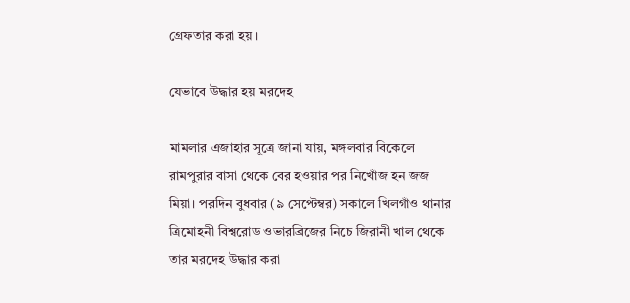গ্রেফতার করা হয়।

যেভাবে উদ্ধার হয় মরদেহ

মামলার এজাহার সূত্রে জানা যায়, মঙ্গলবার বিকেলে রামপুরার বাসা থেকে বের হওয়ার পর নিখোঁজ হন জজ মিয়া। পরদিন বুধবার (৯ সেপ্টেম্বর) সকালে খিলগাঁও থানার ত্রিমোহনী বিশ্বরোড ওভারব্রিজের নিচে জিরানী খাল থেকে তার মরদেহ উদ্ধার করা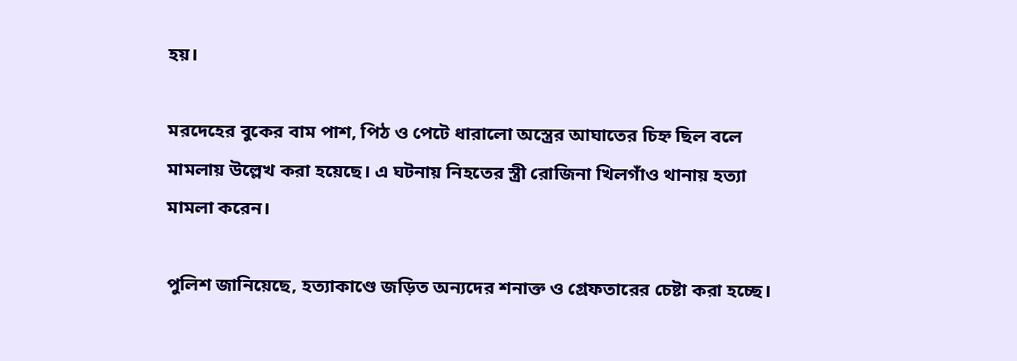হয়।

মরদেহের বুকের বাম পাশ, পিঠ ও পেটে ধারালো অস্ত্রের আঘাতের চিহ্ন ছিল বলে মামলায় উল্লেখ করা হয়েছে। এ ঘটনায় নিহতের স্ত্রী রোজিনা খিলগাঁও থানায় হত্যা মামলা করেন।

পুলিশ জানিয়েছে, হত্যাকাণ্ডে জড়িত অন্যদের শনাক্ত ও গ্রেফতারের চেষ্টা করা হচ্ছে।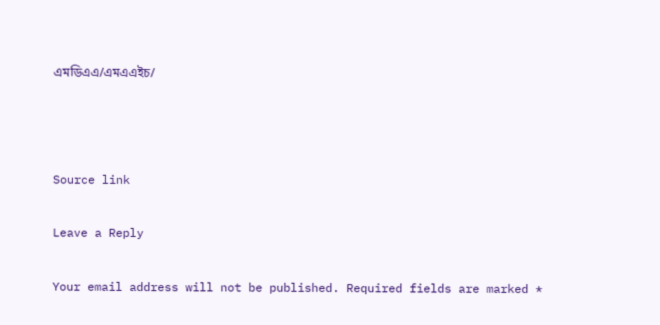এমডিএএ/এমএএইচ/



Source link

Leave a Reply

Your email address will not be published. Required fields are marked *